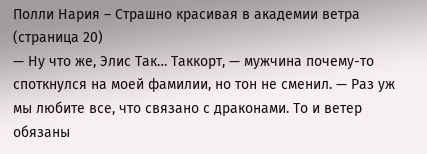Полли Нария – Страшно красивая в академии ветра (страница 20)
— Ну что же, Элис Так… Таккорт, — мужчина почему-то споткнулся на моей фамилии, но тон не сменил. — Раз уж мы любите все, что связано с драконами. То и ветер обязаны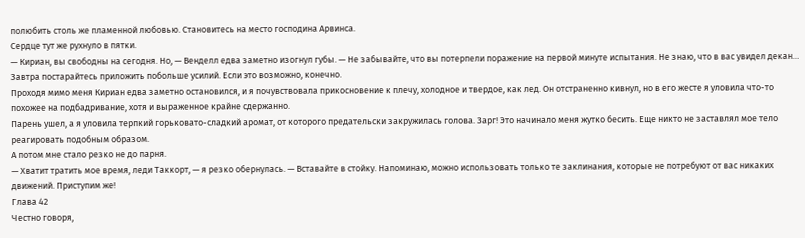полюбить столь же пламенной любовью. Становитесь на место господина Арвинса.
Сердце тут же рухнуло в пятки.
— Кириан, вы свободны на сегодня. Но, — Венделл едва заметно изогнул губы. — Не забывайте, что вы потерпели поражение на первой минуте испытания. Не знаю, что в вас увидел декан… Завтра постарайтесь приложить побольше усилий. Если это возможно, конечно.
Проходя мимо меня Кириан едва заметно остановился, и я почувствовала прикосновение к плечу, холодное и твердое, как лед. Он отстраненно кивнул, но в его жесте я уловила что-то похожее на подбадривание, хотя и выраженное крайне сдержанно.
Парень ушел, а я уловила терпкий горьковато-сладкий аромат, от которого предательски закружилась голова. Зарг! Это начинало меня жутко бесить. Еще никто не заставлял мое тело реагировать подобным образом.
А потом мне стало резко не до парня.
— Хватит тратить мое время, леди Таккорт, — я резко обернулась. — Вставайте в стойку. Напоминаю, можно использовать только те заклинания, которые не потребуют от вас никаких движений. Приступим же!
Глава 42
Честно говоря,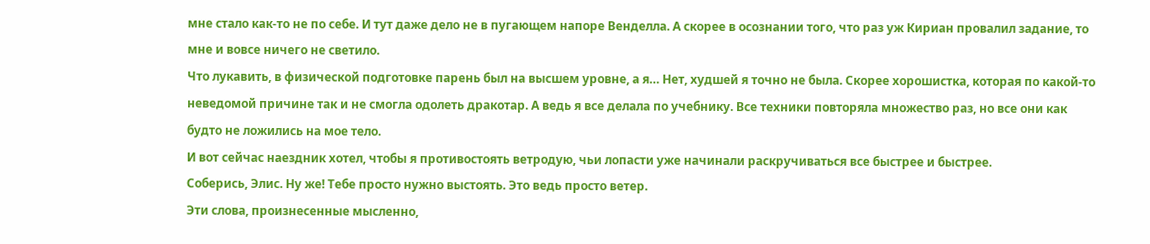мне стало как-то не по себе. И тут даже дело не в пугающем напоре Венделла. А скорее в осознании того, что раз уж Кириан провалил задание, то мне и вовсе ничего не светило.
Что лукавить, в физической подготовке парень был на высшем уровне, а я… Нет, худшей я точно не была. Скорее хорошистка, которая по какой-то неведомой причине так и не смогла одолеть дракотар. А ведь я все делала по учебнику. Все техники повторяла множество раз, но все они как будто не ложились на мое тело.
И вот сейчас наездник хотел, чтобы я противостоять ветродую, чьи лопасти уже начинали раскручиваться все быстрее и быстрее.
Соберись, Элис. Ну же! Тебе просто нужно выстоять. Это ведь просто ветер.
Эти слова, произнесенные мысленно,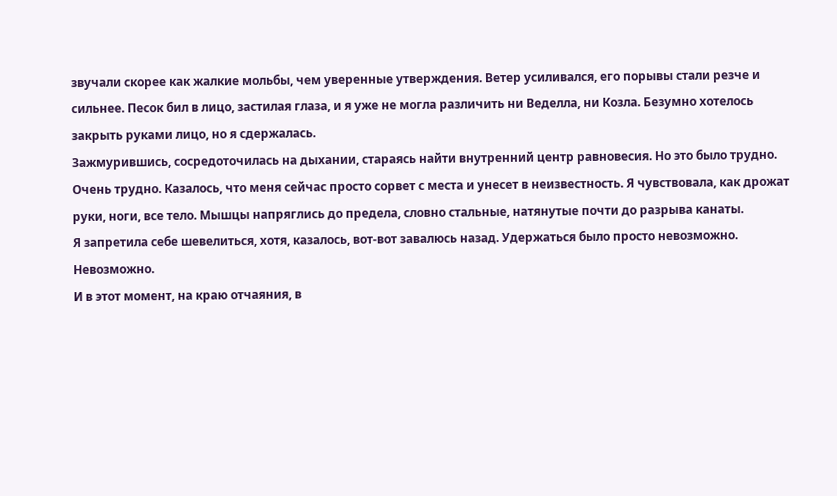звучали скорее как жалкие мольбы, чем уверенные утверждения. Ветер усиливался, его порывы стали резче и сильнее. Песок бил в лицо, застилая глаза, и я уже не могла различить ни Веделла, ни Козла. Безумно хотелось закрыть руками лицо, но я сдержалась.
Зажмурившись, сосредоточилась на дыхании, стараясь найти внутренний центр равновесия. Но это было трудно. Очень трудно. Казалось, что меня сейчас просто сорвет с места и унесет в неизвестность. Я чувствовала, как дрожат руки, ноги, все тело. Мышцы напряглись до предела, словно стальные, натянутые почти до разрыва канаты.
Я запретила себе шевелиться, хотя, казалось, вот-вот завалюсь назад. Удержаться было просто невозможно.
Невозможно.
И в этот момент, на краю отчаяния, в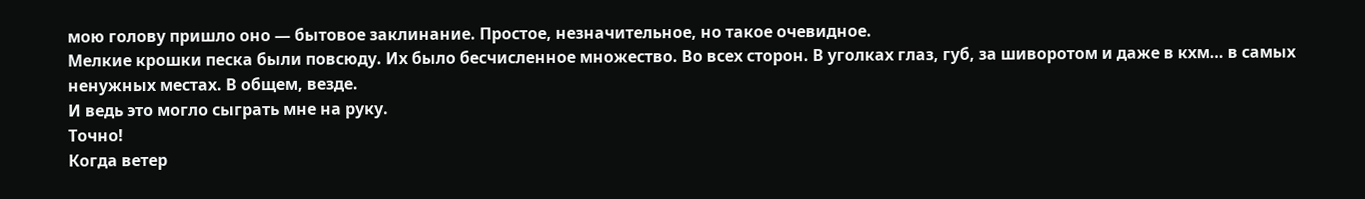мою голову пришло оно — бытовое заклинание. Простое, незначительное, но такое очевидное.
Мелкие крошки песка были повсюду. Их было бесчисленное множество. Во всех сторон. В уголках глаз, губ, за шиворотом и даже в кхм… в самых ненужных местах. В общем, везде.
И ведь это могло сыграть мне на руку.
Точно!
Когда ветер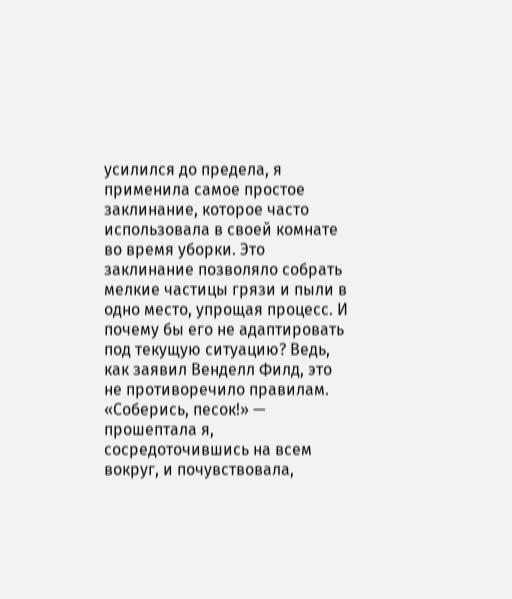усилился до предела, я применила самое простое заклинание, которое часто использовала в своей комнате во время уборки. Это заклинание позволяло собрать мелкие частицы грязи и пыли в одно место, упрощая процесс. И почему бы его не адаптировать под текущую ситуацию? Ведь, как заявил Венделл Филд, это не противоречило правилам.
«Соберись, песок!» — прошептала я, сосредоточившись на всем вокруг, и почувствовала,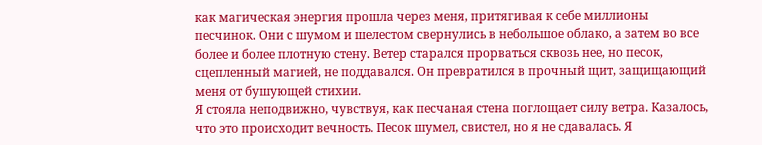как магическая энергия прошла через меня, притягивая к себе миллионы песчинок. Они с шумом и шелестом свернулись в небольшое облако, а затем во все более и более плотную стену. Ветер старался прорваться сквозь нее, но песок, сцепленный магией, не поддавался. Он превратился в прочный щит, защищающий меня от бушующей стихии.
Я стояла неподвижно, чувствуя, как песчаная стена поглощает силу ветра. Казалось, что это происходит вечность. Песок шумел, свистел, но я не сдавалась. Я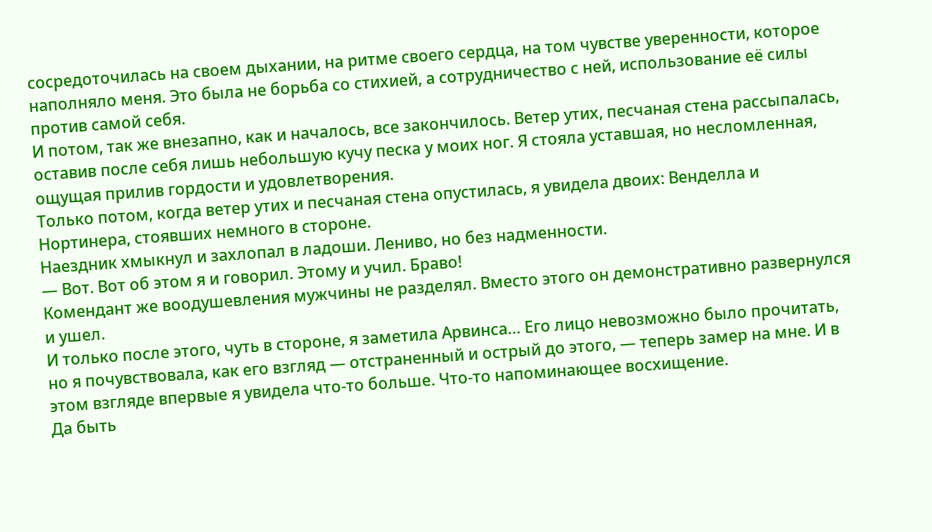сосредоточилась на своем дыхании, на ритме своего сердца, на том чувстве уверенности, которое наполняло меня. Это была не борьба со стихией, а сотрудничество с ней, использование её силы против самой себя.
И потом, так же внезапно, как и началось, все закончилось. Ветер утих, песчаная стена рассыпалась, оставив после себя лишь небольшую кучу песка у моих ног. Я стояла уставшая, но несломленная, ощущая прилив гордости и удовлетворения.
Только потом, когда ветер утих и песчаная стена опустилась, я увидела двоих: Венделла и Нортинера, стоявших немного в стороне.
Наездник хмыкнул и захлопал в ладоши. Лениво, но без надменности.
— Вот. Вот об этом я и говорил. Этому и учил. Браво!
Комендант же воодушевления мужчины не разделял. Вместо этого он демонстративно развернулся и ушел.
И только после этого, чуть в стороне, я заметила Арвинса… Его лицо невозможно было прочитать, но я почувствовала, как его взгляд — отстраненный и острый до этого, — теперь замер на мне. И в этом взгляде впервые я увидела что-то больше. Что-то напоминающее восхищение.
Да быть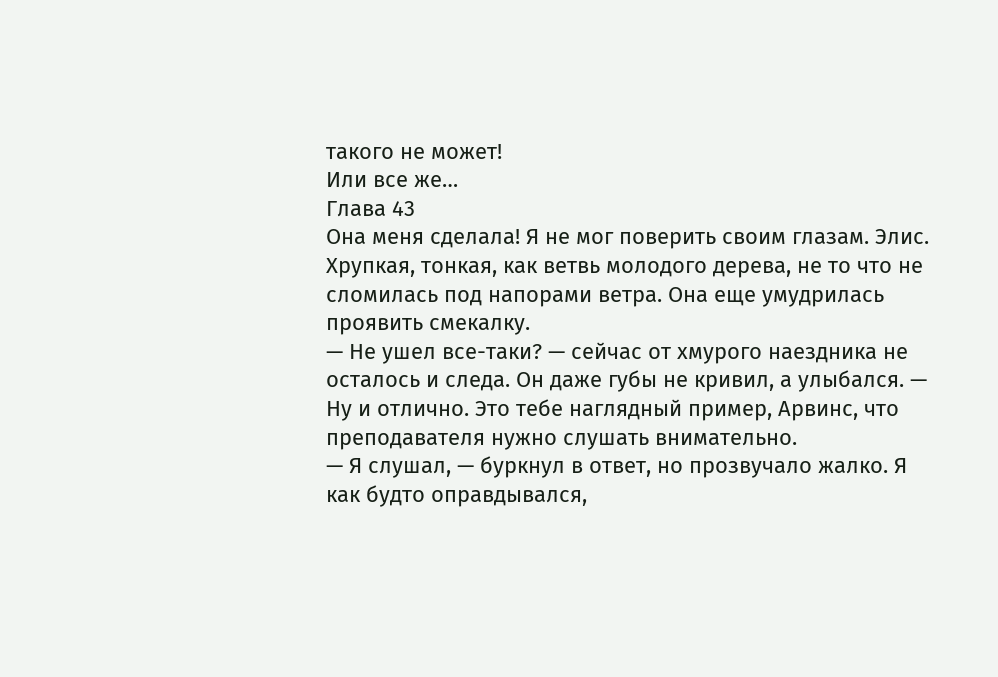такого не может!
Или все же…
Глава 43
Она меня сделала! Я не мог поверить своим глазам. Элис. Хрупкая, тонкая, как ветвь молодого дерева, не то что не сломилась под напорами ветра. Она еще умудрилась проявить смекалку.
— Не ушел все-таки? — сейчас от хмурого наездника не осталось и следа. Он даже губы не кривил, а улыбался. — Ну и отлично. Это тебе наглядный пример, Арвинс, что преподавателя нужно слушать внимательно.
— Я слушал, — буркнул в ответ, но прозвучало жалко. Я как будто оправдывался,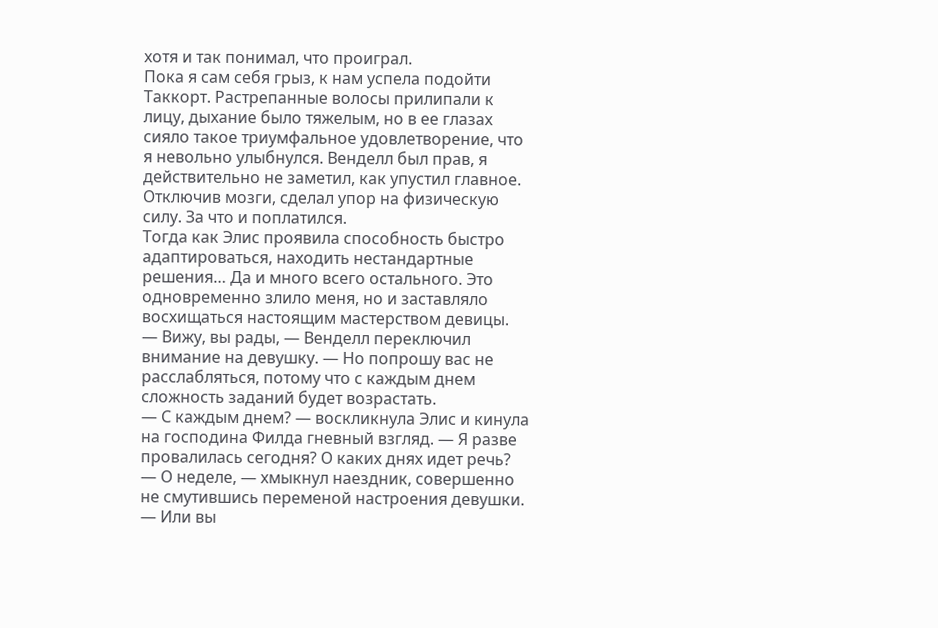хотя и так понимал, что проиграл.
Пока я сам себя грыз, к нам успела подойти Таккорт. Растрепанные волосы прилипали к лицу, дыхание было тяжелым, но в ее глазах сияло такое триумфальное удовлетворение, что я невольно улыбнулся. Венделл был прав, я действительно не заметил, как упустил главное. Отключив мозги, сделал упор на физическую силу. За что и поплатился.
Тогда как Элис проявила способность быстро адаптироваться, находить нестандартные решения… Да и много всего остального. Это одновременно злило меня, но и заставляло восхищаться настоящим мастерством девицы.
— Вижу, вы рады, — Венделл переключил внимание на девушку. — Но попрошу вас не расслабляться, потому что с каждым днем сложность заданий будет возрастать.
— С каждым днем? — воскликнула Элис и кинула на господина Филда гневный взгляд. — Я разве провалилась сегодня? О каких днях идет речь?
— О неделе, — хмыкнул наездник, совершенно не смутившись переменой настроения девушки. — Или вы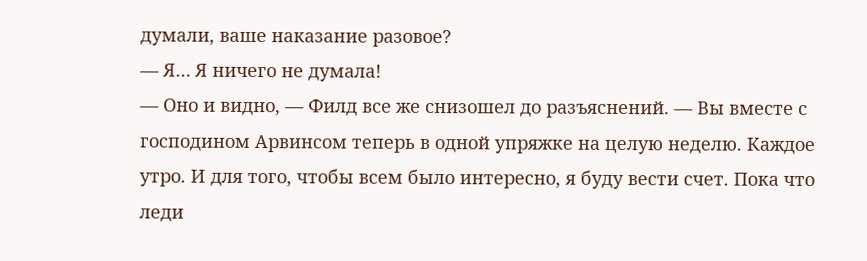думали, ваше наказание разовое?
— Я… Я ничего не думала!
— Оно и видно, — Филд все же снизошел до разъяснений. — Вы вместе с господином Арвинсом теперь в одной упряжке на целую неделю. Каждое утро. И для того, чтобы всем было интересно, я буду вести счет. Пока что леди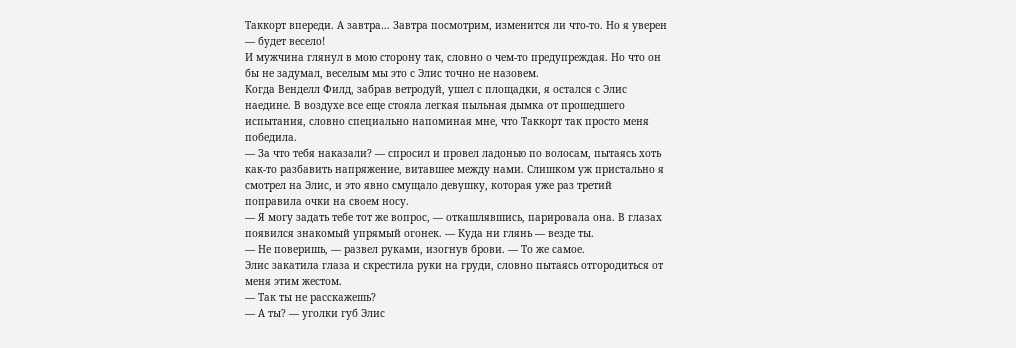Таккорт впереди. А завтра… Завтра посмотрим, изменится ли что-то. Но я уверен — будет весело!
И мужчина глянул в мою сторону так, словно о чем-то предупреждая. Но что он бы не задумал, веселым мы это с Элис точно не назовем.
Когда Венделл Филд, забрав ветродуй, ушел с площадки, я остался с Элис наедине. В воздухе все еще стояла легкая пыльная дымка от прошедшего испытания, словно специально напоминая мне, что Таккорт так просто меня победила.
— За что тебя наказали? — спросил и провел ладонью по волосам, пытаясь хоть как-то разбавить напряжение, витавшее между нами. Слишком уж пристально я смотрел на Элис, и это явно смущало девушку, которая уже раз третий поправила очки на своем носу.
— Я могу задать тебе тот же вопрос, — откашлявшись, парировала она. В глазах появился знакомый упрямый огонек. — Куда ни глянь — везде ты.
— Не поверишь, — развел руками, изогнув брови. — То же самое.
Элис закатила глаза и скрестила руки на груди, словно пытаясь отгородиться от меня этим жестом.
— Так ты не расскажешь?
— А ты? — уголки губ Элис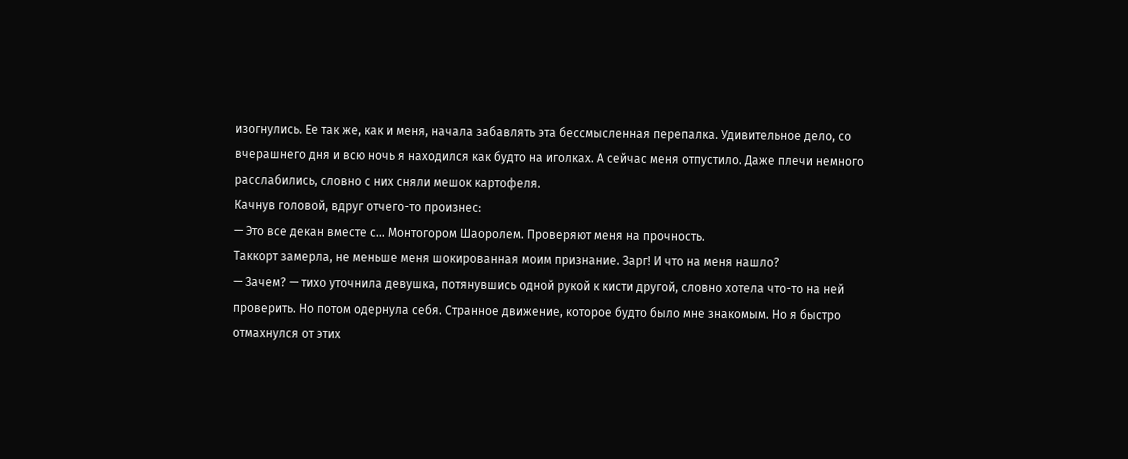изогнулись. Ее так же, как и меня, начала забавлять эта бессмысленная перепалка. Удивительное дело, со вчерашнего дня и всю ночь я находился как будто на иголках. А сейчас меня отпустило. Даже плечи немного расслабились, словно с них сняли мешок картофеля.
Качнув головой, вдруг отчего-то произнес:
— Это все декан вместе с… Монтогором Шаоролем. Проверяют меня на прочность.
Таккорт замерла, не меньше меня шокированная моим признание. Зарг! И что на меня нашло?
— Зачем? — тихо уточнила девушка, потянувшись одной рукой к кисти другой, словно хотела что-то на ней проверить. Но потом одернула себя. Странное движение, которое будто было мне знакомым. Но я быстро отмахнулся от этих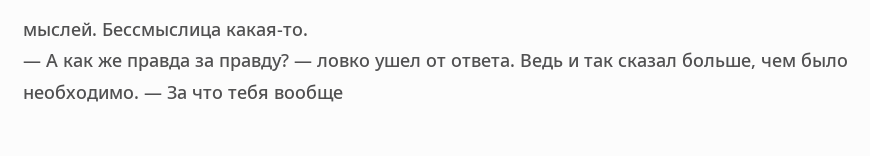мыслей. Бессмыслица какая-то.
— А как же правда за правду? — ловко ушел от ответа. Ведь и так сказал больше, чем было необходимо. — За что тебя вообще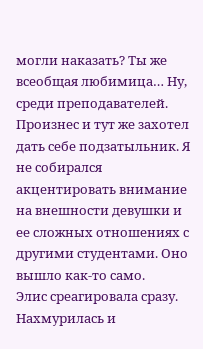могли наказать? Ты же всеобщая любимица… Ну, среди преподавателей.
Произнес и тут же захотел дать себе подзатыльник. Я не собирался акцентировать внимание на внешности девушки и ее сложных отношениях с другими студентами. Оно вышло как-то само.
Элис среагировала сразу. Нахмурилась и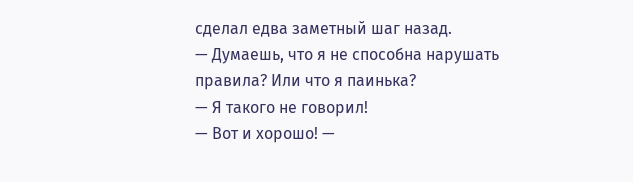сделал едва заметный шаг назад.
— Думаешь, что я не способна нарушать правила? Или что я паинька?
— Я такого не говорил!
— Вот и хорошо! —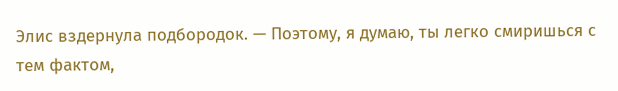Элис вздернула подбородок. — Поэтому, я думаю, ты легко смиришься с тем фактом,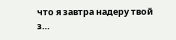что я завтра надеру твой з…